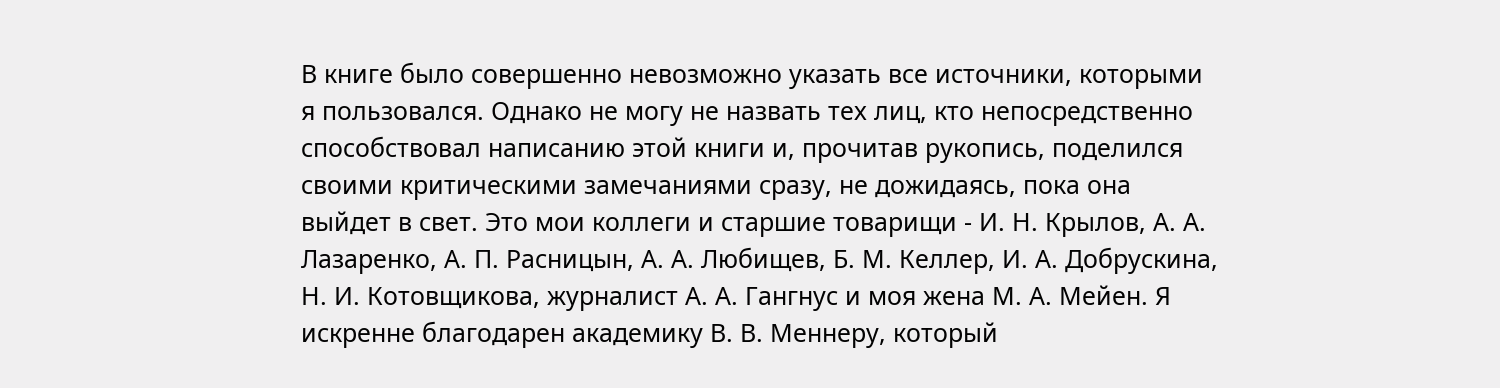В книге было совершенно невозможно указать все источники, которыми я пользовался. Однако не могу не назвать тех лиц, кто непосредственно способствовал написанию этой книги и, прочитав рукопись, поделился своими критическими замечаниями сразу, не дожидаясь, пока она выйдет в свет. Это мои коллеги и старшие товарищи - И. Н. Крылов, А. А. Лазаренко, А. П. Расницын, А. А. Любищев, Б. М. Келлер, И. А. Добрускина, Н. И. Котовщикова, журналист А. А. Гангнус и моя жена М. А. Мейен. Я искренне благодарен академику В. В. Меннеру, который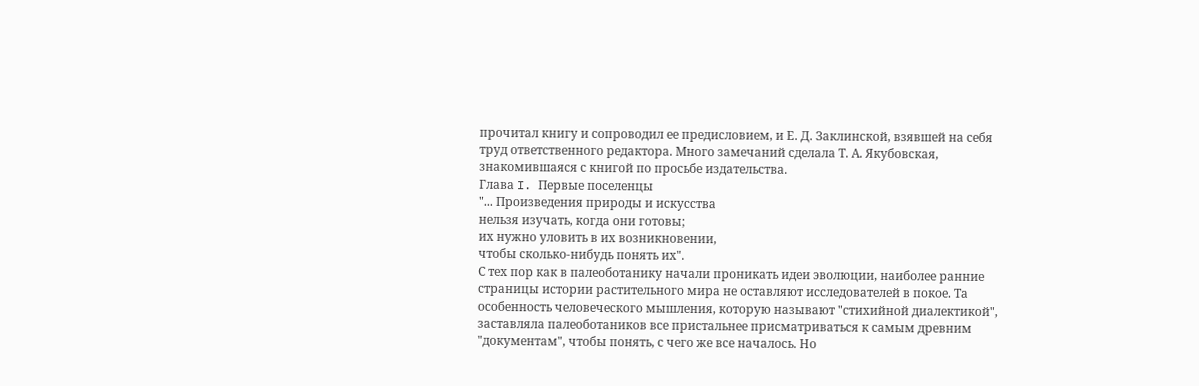прочитал книгу и сопроводил ее предисловием, и Е. Д. Заклинской, взявшей на себя труд ответственного редактора. Много замечаний сделала Т. А. Якубовская, знакомившаяся с книгой по просьбе издательства.
Глава I. Первые поселенцы
"... Произведения природы и искусства
нельзя изучать, когда они готовы;
их нужно уловить в их возникновении,
чтобы сколько-нибудь понять их".
С тех пор как в палеоботанику начали проникать идеи эволюции, наиболее ранние страницы истории растительного мира не оставляют исследователей в покое. Та особенность человеческого мышления, которую называют "стихийной диалектикой", заставляла палеоботаников все пристальнее присматриваться к самым древним "документам", чтобы понять, с чего же все началось. Но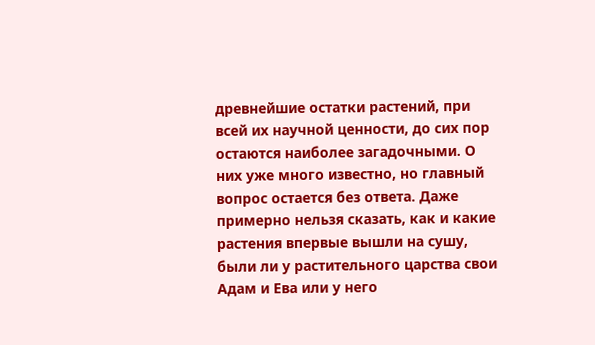древнейшие остатки растений, при всей их научной ценности, до сих пор остаются наиболее загадочными. О них уже много известно, но главный вопрос остается без ответа. Даже примерно нельзя сказать, как и какие растения впервые вышли на сушу, были ли у растительного царства свои Адам и Ева или у него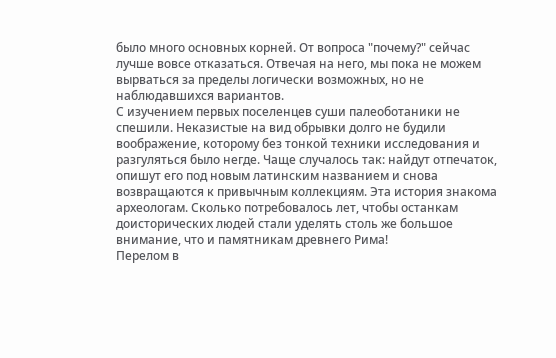было много основных корней. От вопроса "почему?" сейчас лучше вовсе отказаться. Отвечая на него, мы пока не можем вырваться за пределы логически возможных, но не наблюдавшихся вариантов.
С изучением первых поселенцев суши палеоботаники не спешили. Неказистые на вид обрывки долго не будили воображение, которому без тонкой техники исследования и разгуляться было негде. Чаще случалось так: найдут отпечаток, опишут его под новым латинским названием и снова возвращаются к привычным коллекциям. Эта история знакома археологам. Сколько потребовалось лет, чтобы останкам доисторических людей стали уделять столь же большое внимание, что и памятникам древнего Рима!
Перелом в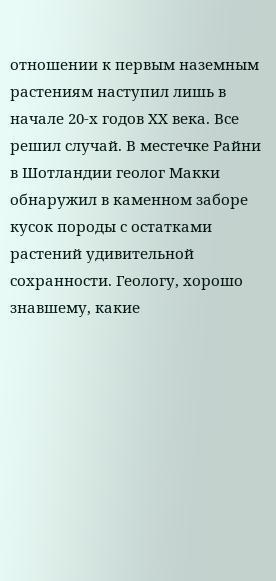отношении к первым наземным растениям наступил лишь в начале 20-х годов XX века. Все решил случай. В местечке Райни в Шотландии геолог Макки обнаружил в каменном заборе кусок породы с остатками растений удивительной сохранности. Геологу, хорошо знавшему, какие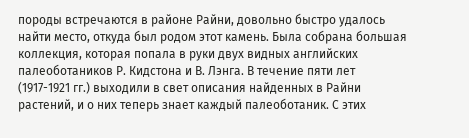породы встречаются в районе Райни, довольно быстро удалось найти место, откуда был родом этот камень. Была собрана большая коллекция, которая попала в руки двух видных английских палеоботаников Р. Кидстона и В. Лэнга. В течение пяти лет (1917-1921 гг.) выходили в свет описания найденных в Райни растений, и о них теперь знает каждый палеоботаник. С этих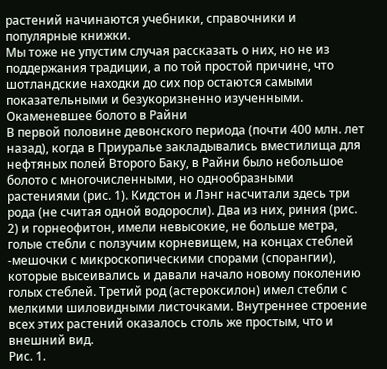растений начинаются учебники, справочники и популярные книжки.
Мы тоже не упустим случая рассказать о них, но не из поддержания традиции, а по той простой причине, что шотландские находки до сих пор остаются самыми показательными и безукоризненно изученными.
Окаменевшее болото в Райни
В первой половине девонского периода (почти 400 млн. лет назад), когда в Приуралье закладывались вместилища для нефтяных полей Второго Баку, в Райни было небольшое болото с многочисленными, но однообразными растениями (рис. 1). Кидстон и Лэнг насчитали здесь три рода (не считая одной водоросли). Два из них, риния (рис. 2) и горнеофитон, имели невысокие, не больше метра, голые стебли с ползучим корневищем, на концах стеблей -мешочки с микроскопическими спорами (спорангии), которые высеивались и давали начало новому поколению голых стеблей. Третий род (астероксилон) имел стебли с мелкими шиловидными листочками. Внутреннее строение всех этих растений оказалось столь же простым, что и внешний вид.
Рис. 1.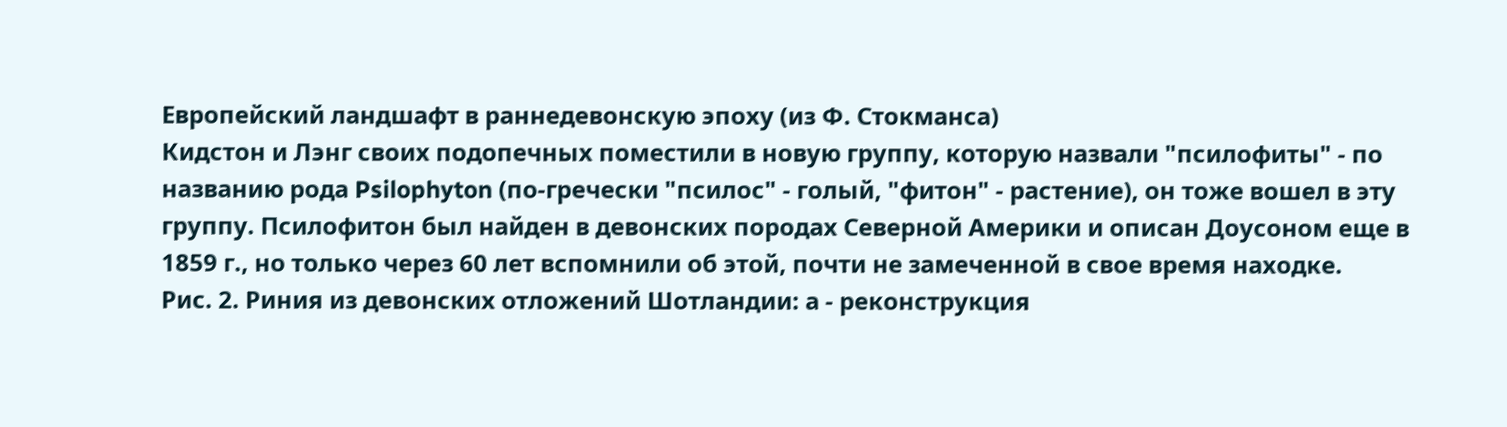Европейский ландшафт в раннедевонскую эпоху (из Ф. Стокманса)
Кидстон и Лэнг своих подопечных поместили в новую группу, которую назвали "псилофиты" - по названию рода Psilophyton (по-гречески "псилос" - голый, "фитон" - растение), он тоже вошел в эту группу. Псилофитон был найден в девонских породах Северной Америки и описан Доусоном еще в 1859 г., но только через 60 лет вспомнили об этой, почти не замеченной в свое время находке.
Рис. 2. Риния из девонских отложений Шотландии: а - реконструкция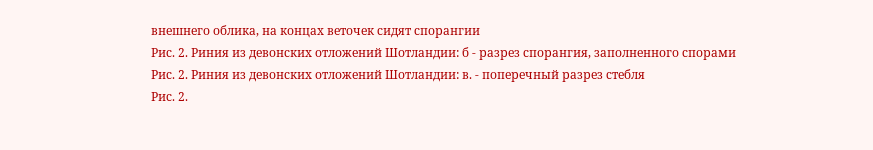внешнего облика, на концах веточек сидят спорангии
Рис. 2. Риния из девонских отложений Шотландии: б - разрез спорангия, заполненного спорами
Рис. 2. Риния из девонских отложений Шотландии: в. - поперечный разрез стебля
Рис. 2.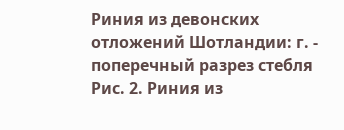Риния из девонских отложений Шотландии: г. - поперечный разрез стебля
Рис. 2. Риния из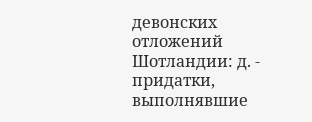девонских отложений Шотландии: д. - придатки, выполнявшие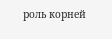роль корней